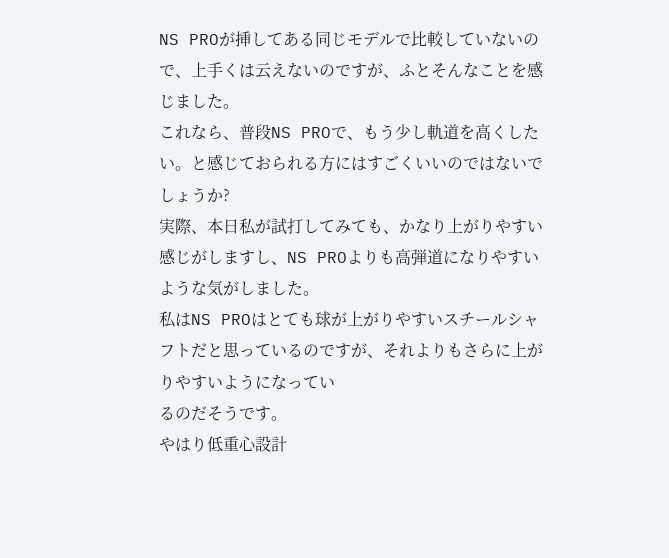NS PROが挿してある同じモデルで比較していないので、上手くは云えないのですが、ふとそんなことを感じました。
これなら、普段NS PROで、もう少し軌道を高くしたい。と感じておられる方にはすごくいいのではないでしょうか?
実際、本日私が試打してみても、かなり上がりやすい感じがしますし、NS PROよりも高弾道になりやすいような気がしました。
私はNS PROはとても球が上がりやすいスチールシャフトだと思っているのですが、それよりもさらに上がりやすいようになってい
るのだそうです。
やはり低重心設計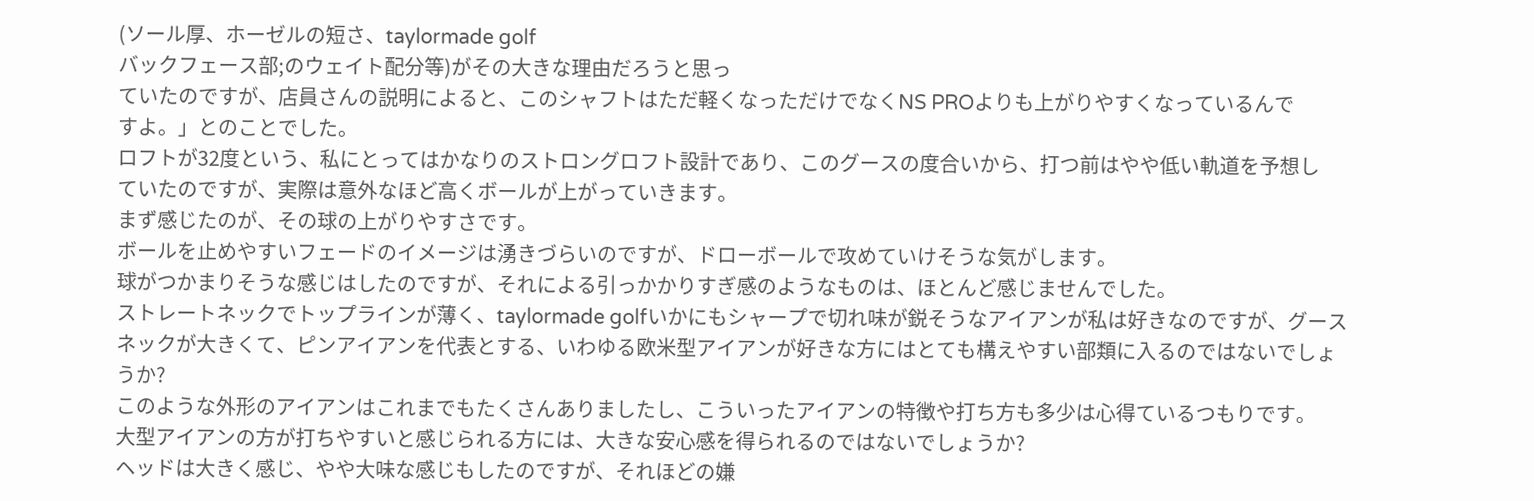(ソール厚、ホーゼルの短さ、taylormade golf
バックフェース部;のウェイト配分等)がその大きな理由だろうと思っ
ていたのですが、店員さんの説明によると、このシャフトはただ軽くなっただけでなくNS PROよりも上がりやすくなっているんで
すよ。」とのことでした。
ロフトが32度という、私にとってはかなりのストロングロフト設計であり、このグースの度合いから、打つ前はやや低い軌道を予想し
ていたのですが、実際は意外なほど高くボールが上がっていきます。
まず感じたのが、その球の上がりやすさです。
ボールを止めやすいフェードのイメージは湧きづらいのですが、ドローボールで攻めていけそうな気がします。
球がつかまりそうな感じはしたのですが、それによる引っかかりすぎ感のようなものは、ほとんど感じませんでした。
ストレートネックでトップラインが薄く、taylormade golfいかにもシャープで切れ味が鋭そうなアイアンが私は好きなのですが、グース
ネックが大きくて、ピンアイアンを代表とする、いわゆる欧米型アイアンが好きな方にはとても構えやすい部類に入るのではないでしょ
うか?
このような外形のアイアンはこれまでもたくさんありましたし、こういったアイアンの特徴や打ち方も多少は心得ているつもりです。
大型アイアンの方が打ちやすいと感じられる方には、大きな安心感を得られるのではないでしょうか?
ヘッドは大きく感じ、やや大味な感じもしたのですが、それほどの嫌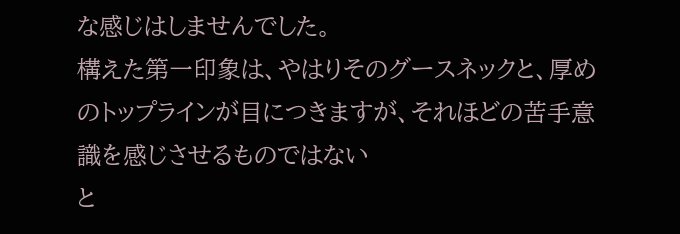な感じはしませんでした。
構えた第一印象は、やはりそのグースネックと、厚めのトップラインが目につきますが、それほどの苦手意識を感じさせるものではない
と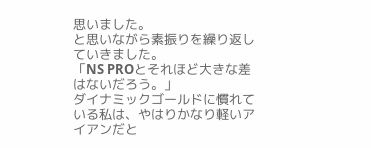思いました。
と思いながら素振りを繰り返していきました。
「NS PROとそれほど大きな差はないだろう。」
ダイナミックゴールドに慣れている私は、やはりかなり軽いアイアンだと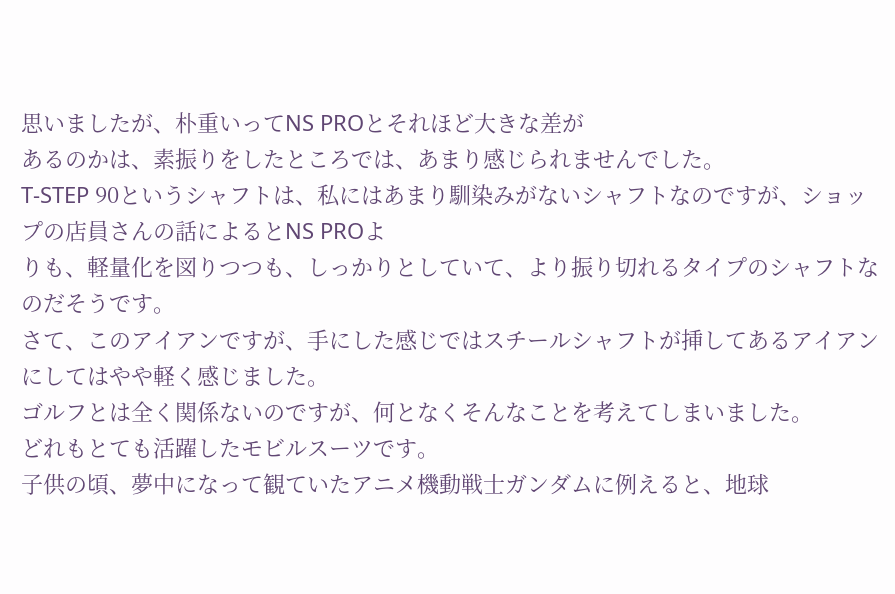思いましたが、朴重いってNS PROとそれほど大きな差が
あるのかは、素振りをしたところでは、あまり感じられませんでした。
T-STEP 90というシャフトは、私にはあまり馴染みがないシャフトなのですが、ショップの店員さんの話によるとNS PROよ
りも、軽量化を図りつつも、しっかりとしていて、より振り切れるタイプのシャフトなのだそうです。
さて、このアイアンですが、手にした感じではスチールシャフトが挿してあるアイアンにしてはやや軽く感じました。
ゴルフとは全く関係ないのですが、何となくそんなことを考えてしまいました。
どれもとても活躍したモビルスーツです。
子供の頃、夢中になって観ていたアニメ機動戦士ガンダムに例えると、地球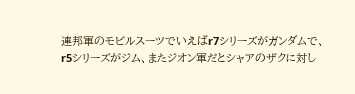連邦軍のモビルスーツでいえばr7シリーズがガンダムで、
r5シリーズがジム、またジオン軍だとシャアのザクに対し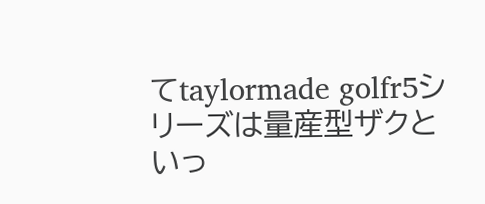てtaylormade golfr5シリーズは量産型ザクといっ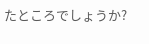たところでしょうか?